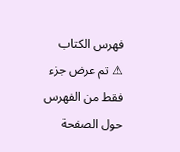فهرس الكتاب
⚠ تم عرض جزء فقط من الفهرس حول الصفحة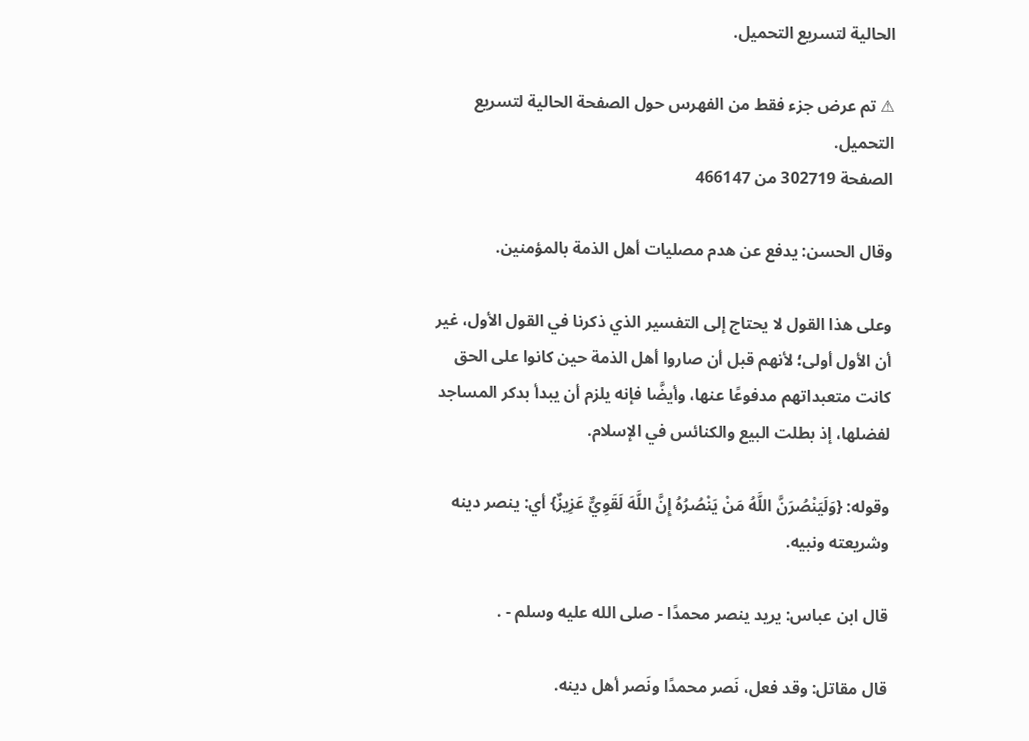الحالية لتسريع التحميل.

⚠ تم عرض جزء فقط من الفهرس حول الصفحة الحالية لتسريع التحميل.
الصفحة 302719 من 466147

وقال الحسن: يدفع عن هدم مصليات أهل الذمة بالمؤمنين.

وعلى هذا القول لا يحتاج إلى التفسير الذي ذكرنا في القول الأول، غير أن الأول أولى؛ لأنهم قبل أن صاروا أهل الذمة حين كانوا على الحق كانت متعبداتهم مدفوعًا عنها، وأيضَّا فإنه يلزم أن يبدأ بدكر المساجد لفضلها، إذ بطلت البيع والكنائس في الإسلام.

وقوله: {وَلَيَنْصُرَنَّ اللَّهُ مَنْ يَنْصُرُهُ إِنَّ اللَّهَ لَقَوِيٌّ عَزِيزٌ} أي: ينصر دينه وشريعته ونبيه.

قال ابن عباس: يريد ينصر محمدًا - صلى الله عليه وسلم - .

قال مقاتل: وقد فعل، نَصر محمدًا ونَصر أهل دينه.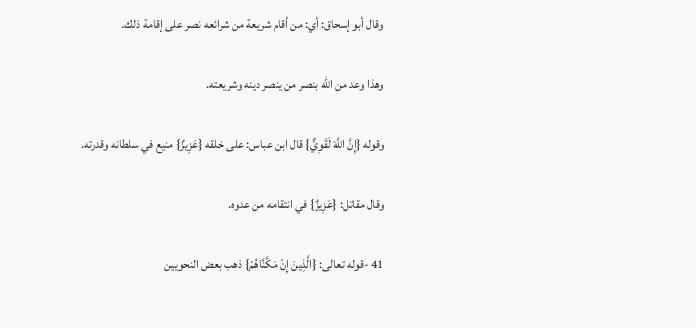وقال أبو إسحاق: أي: من أقام شريعة من شرائعه نصر على إقامة ذلك.

وهذا وعد من الله بنصر من ينصر دينه وشريعته.

وقوله {إِنَّ اللَّهَ لَقَوِيٌّ} قال ابن عباس: على خلقه {عَزِيزٌ} منيع في سلطانه وقدرته.

وقال مقاتل: {عَزِيزٌ} في انتقامه من عدوه.

41 -قوله تعالى: {الَّذِينَ إِنْ مَكَّنَّاهُمْ} ذهب بعض النحويين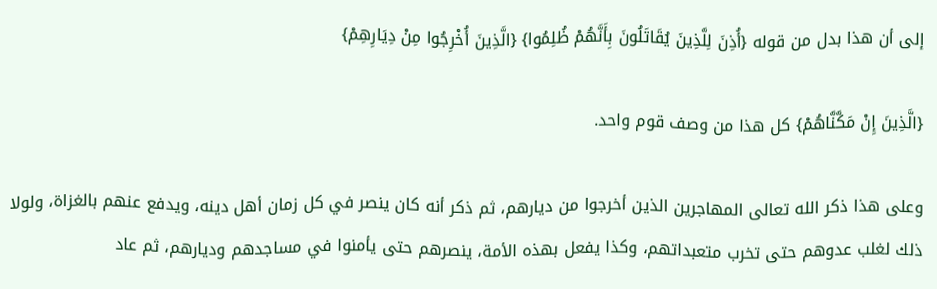إلى أن هذا بدل من قوله {أُذِنَ لِلَّذِينَ يُقَاتَلُونَ بِأَنَّهُمْ ظُلِمُوا} {الَّذِينَ أُخْرِجُوا مِنْ دِيَارِهِمْ}

{الَّذِينَ إِنْ مَكَّنَّاهُمْ} كل هذا من وصف قوم واحد.

وعلى هذا ذكر الله تعالى المهاجرين الذين أخرجوا من ديارهم، ثم ذكر أنه كان ينصر في كل زمان أهل دينه، ويدفع عنهم بالغزاة، ولولا ذلك لغلب عدوهم حتى تخرب متعبداتهم، وكذا يفعل بهذه الأمة، ينصرهم حتى يأمنوا في مساجدهم وديارهم، ثم عاد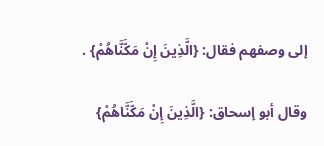إلى وصفهم فقال: {الَّذِينَ إِنْ مَكَّنَّاهُمْ} .

وقال أبو إسحاق: {الَّذِينَ إِنْ مَكَّنَّاهُمْ}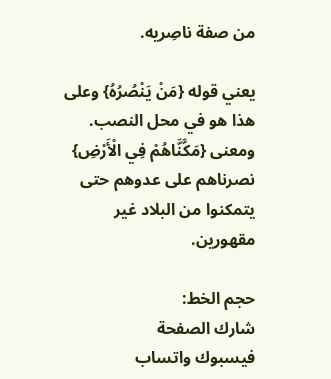من صفة ناصِريه.

يعني قوله {مَنْ يَنْصُرُهُ} وعلى هذا هو في محل النصب. ومعنى {مَكَّنَّاهُمْ فِي الْأَرْضِ} نصرناهم على عدوهم حتى يتمكنوا من البلاد غير مقهورين.

حجم الخط:
شارك الصفحة
فيسبوك واتساب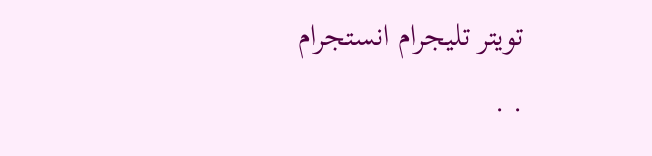تويتر تليجرام انستجرام
. .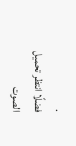.
فضلًا انتظر تحميل الصوت